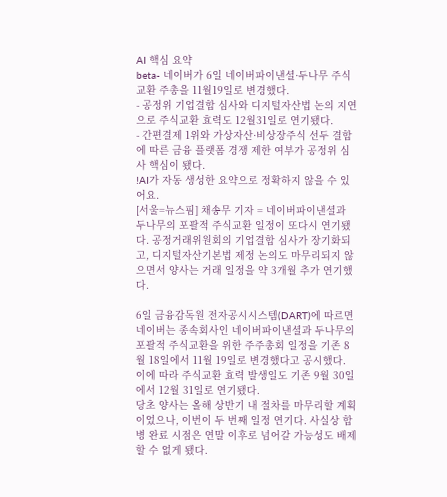AI 핵심 요약
beta- 네이버가 6일 네이버파이낸셜·두나무 주식교환 주총을 11월19일로 변경했다.
- 공정위 기업결합 심사와 디지털자산법 논의 지연으로 주식교환 효력도 12월31일로 연기됐다.
- 간편결제 1위와 가상자산·비상장주식 선두 결합에 따른 금융 플랫폼 경쟁 제한 여부가 공정위 심사 핵심이 됐다.
!AI가 자동 생성한 요약으로 정확하지 않을 수 있어요.
[서울=뉴스핌] 채송무 기자 = 네이버파이낸셜과 두나무의 포괄적 주식교환 일정이 또다시 연기됐다. 공정거래위원회의 기업결합 심사가 장기화되고, 디지털자산기본법 제정 논의도 마무리되지 않으면서 양사는 거래 일정을 약 3개월 추가 연기했다.

6일 금융감독원 전자공시시스템(DART)에 따르면 네이버는 종속회사인 네이버파이낸셜과 두나무의 포괄적 주식교환을 위한 주주총회 일정을 기존 8월 18일에서 11월 19일로 변경했다고 공시했다. 이에 따라 주식교환 효력 발생일도 기존 9월 30일에서 12월 31일로 연기됐다.
당초 양사는 올해 상반기 내 절차를 마무리할 계획이었으나, 이번이 두 번째 일정 연기다. 사실상 합병 완료 시점은 연말 이후로 넘어갈 가능성도 배제할 수 없게 됐다.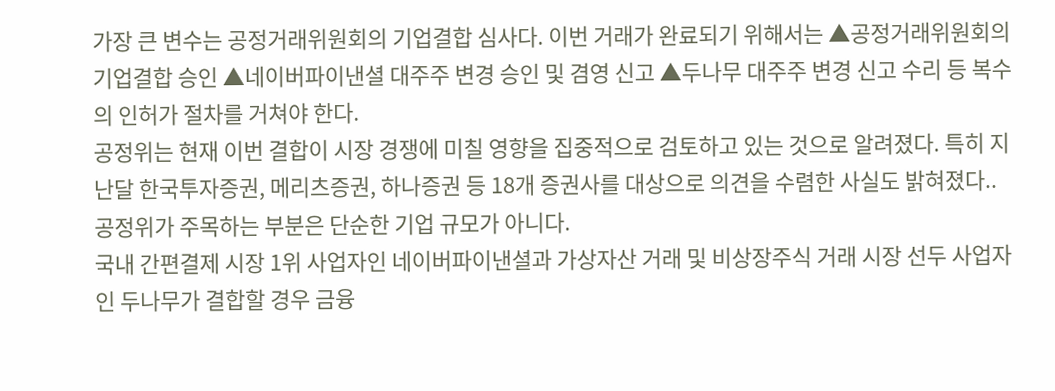가장 큰 변수는 공정거래위원회의 기업결합 심사다. 이번 거래가 완료되기 위해서는 ▲공정거래위원회의 기업결합 승인 ▲네이버파이낸셜 대주주 변경 승인 및 겸영 신고 ▲두나무 대주주 변경 신고 수리 등 복수의 인허가 절차를 거쳐야 한다.
공정위는 현재 이번 결합이 시장 경쟁에 미칠 영향을 집중적으로 검토하고 있는 것으로 알려졌다. 특히 지난달 한국투자증권, 메리츠증권, 하나증권 등 18개 증권사를 대상으로 의견을 수렴한 사실도 밝혀졌다..
공정위가 주목하는 부분은 단순한 기업 규모가 아니다.
국내 간편결제 시장 1위 사업자인 네이버파이낸셜과 가상자산 거래 및 비상장주식 거래 시장 선두 사업자인 두나무가 결합할 경우 금융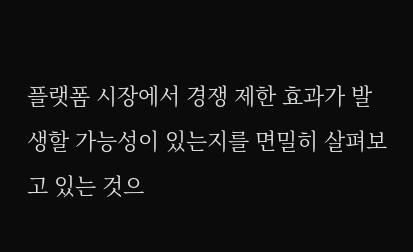플랫폼 시장에서 경쟁 제한 효과가 발생할 가능성이 있는지를 면밀히 살펴보고 있는 것으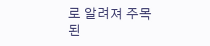로 알려져 주목된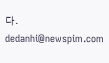다.
dedanhi@newspim.com